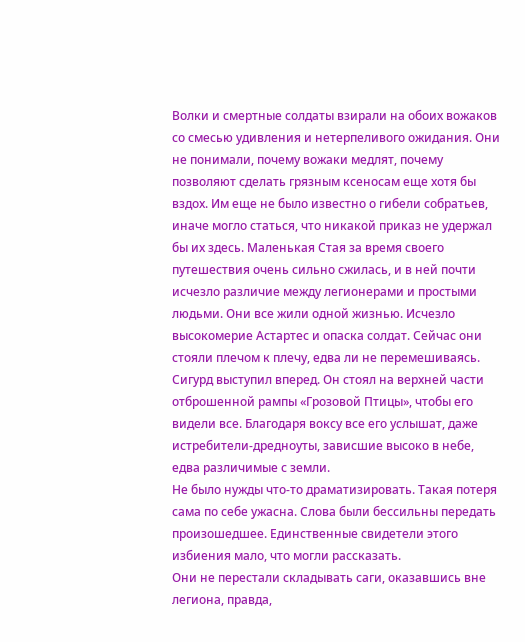Волки и смертные солдаты взирали на обоих вожаков со смесью удивления и нетерпеливого ожидания. Они не понимали, почему вожаки медлят, почему позволяют сделать грязным ксеносам еще хотя бы вздох. Им еще не было известно о гибели собратьев, иначе могло статься, что никакой приказ не удержал бы их здесь. Маленькая Стая за время своего путешествия очень сильно сжилась, и в ней почти исчезло различие между легионерами и простыми людьми. Они все жили одной жизнью. Исчезло высокомерие Астартес и опаска солдат. Сейчас они стояли плечом к плечу, едва ли не перемешиваясь.
Сигурд выступил вперед. Он стоял на верхней части отброшенной рампы «Грозовой Птицы», чтобы его видели все. Благодаря воксу все его услышат, даже истребители-дредноуты, зависшие высоко в небе, едва различимые с земли.
Не было нужды что-то драматизировать. Такая потеря сама по себе ужасна. Слова были бессильны передать произошедшее. Единственные свидетели этого избиения мало, что могли рассказать.
Они не перестали складывать саги, оказавшись вне легиона, правда,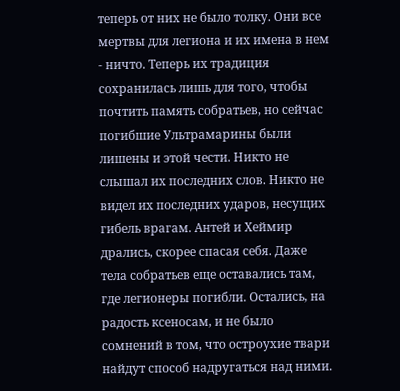теперь от них не было толку. Они все мертвы для легиона и их имена в нем - ничто. Теперь их традиция сохранилась лишь для того, чтобы почтить память собратьев, но сейчас погибшие Ультрамарины были лишены и этой чести. Никто не слышал их последних слов. Никто не видел их последних ударов, несущих гибель врагам. Антей и Хеймир дрались, скорее спасая себя. Даже тела собратьев еще оставались там, где легионеры погибли. Остались, на радость ксеносам, и не было сомнений в том, что остроухие твари найдут способ надругаться над ними.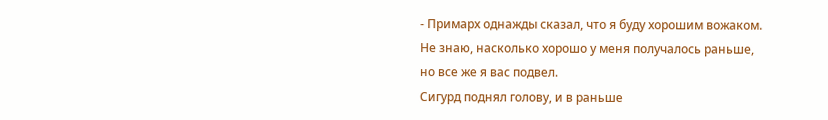- Примарх однажды сказал, что я буду хорошим вожаком. Не знаю, насколько хорошо у меня получалось раньше, но все же я вас подвел.
Сигурд поднял голову, и в раньше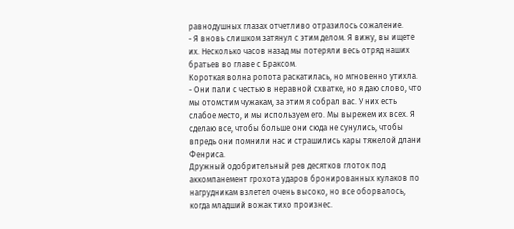равнодушных глазах отчетливо отразилось сожаление.
- Я вновь слишком затянул с этим делом. Я вижу, вы ищете их. Несколько часов назад мы потеряли весь отряд наших братьев во главе с Браксом.
Короткая волна ропота раскатилась, но мгновенно утихла.
- Они пали с честью в неравной схватке, но я даю слово, что мы отомстим чужакам, за этим я собрал вас. У них есть слабое место, и мы используем его. Мы вырежем их всех. Я сделаю все, чтобы больше они сюда не сунулись, чтобы впредь они помнили нас и страшились кары тяжелой длани Фенриса.
Дружный одобрительный рев десятков глоток под аккомпанемент грохота ударов бронированных кулаков по нагрудникам взлетел очень высоко, но все оборвалось, когда младший вожак тихо произнес.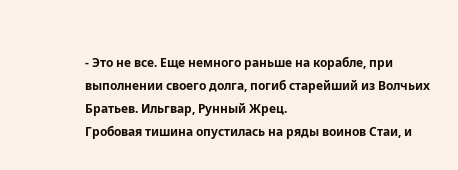- Это не все. Еще немного раньше на корабле, при выполнении своего долга, погиб старейший из Волчьих Братьев. Ильгвар, Рунный Жрец.
Гробовая тишина опустилась на ряды воинов Стаи, и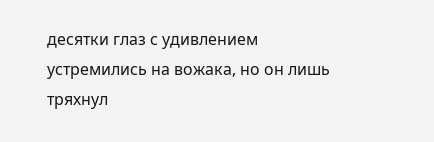десятки глаз с удивлением устремились на вожака, но он лишь тряхнул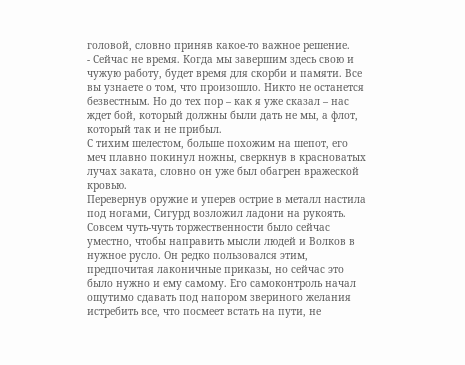головой, словно приняв какое-то важное решение.
- Сейчас не время. Когда мы завершим здесь свою и чужую работу, будет время для скорби и памяти. Все вы узнаете о том, что произошло. Никто не останется безвестным. Но до тех пор – как я уже сказал – нас ждет бой, который должны были дать не мы, а флот, который так и не прибыл.
С тихим шелестом, больше похожим на шепот, его меч плавно покинул ножны, сверкнув в красноватых лучах заката, словно он уже был обагрен вражеской кровью.
Перевернув оружие и уперев острие в металл настила под ногами, Сигурд возложил ладони на рукоять. Совсем чуть-чуть торжественности было сейчас уместно, чтобы направить мысли людей и Волков в нужное русло. Он редко пользовался этим, предпочитая лаконичные приказы, но сейчас это было нужно и ему самому. Его самоконтроль начал ощутимо сдавать под напором звериного желания истребить все, что посмеет встать на пути, не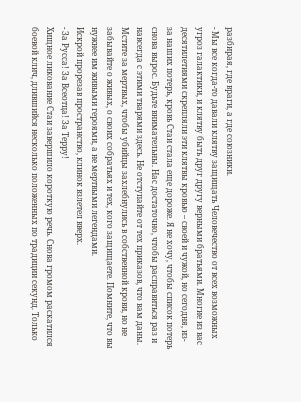разбирая, где враги, а где союзники.
- Мы все когда-то давали клятву защищать Человечество от всех возможных угроз галактики, и клятву быть друг другу верными братьями. Многие из вас десятилетиями скрепляли эти клятвы кровью – своей и чужой, но сегодня, из-за наших потерь, кровь Стаи стала еще дороже. Я не хочу, чтобы список потерь снова вырос. Будьте внимательны. Нас достаточно, чтобы расправиться раз и навсегда с этими тварями здесь. Не отступайте от тех приказов, что вам даны. Мстите за мертвых, чтобы убийцы захлебнулись в собственной крови, но не забывайте о живых, о своих собратьях и тех, кого защищаете. Помните, что вы нужнее им живыми героями, а не мертвыми легендами.
Искрой прорезав пространство, клинок взлетел вверх.
- За Русса! За Всеотца! За Терру!
Хищное ликование Стаи завершило короткую речь. Снова громом раскатился боевой клич, длившийся несколько положенных по традиции секунд. Только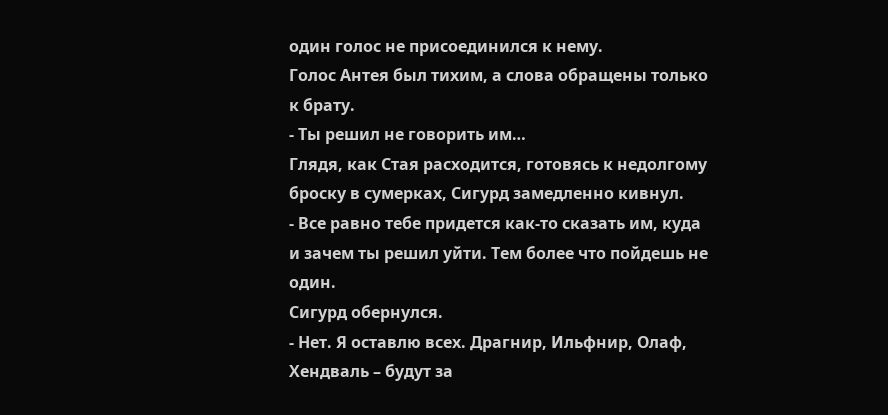один голос не присоединился к нему.
Голос Антея был тихим, а слова обращены только к брату.
- Ты решил не говорить им…
Глядя, как Стая расходится, готовясь к недолгому броску в сумерках, Сигурд замедленно кивнул.
- Все равно тебе придется как-то сказать им, куда и зачем ты решил уйти. Тем более что пойдешь не один.
Сигурд обернулся.
- Нет. Я оставлю всех. Драгнир, Ильфнир, Олаф, Хендваль – будут за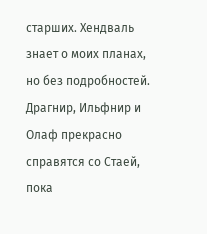старших. Хендваль знает о моих планах, но без подробностей. Драгнир, Ильфнир и Олаф прекрасно справятся со Стаей, пока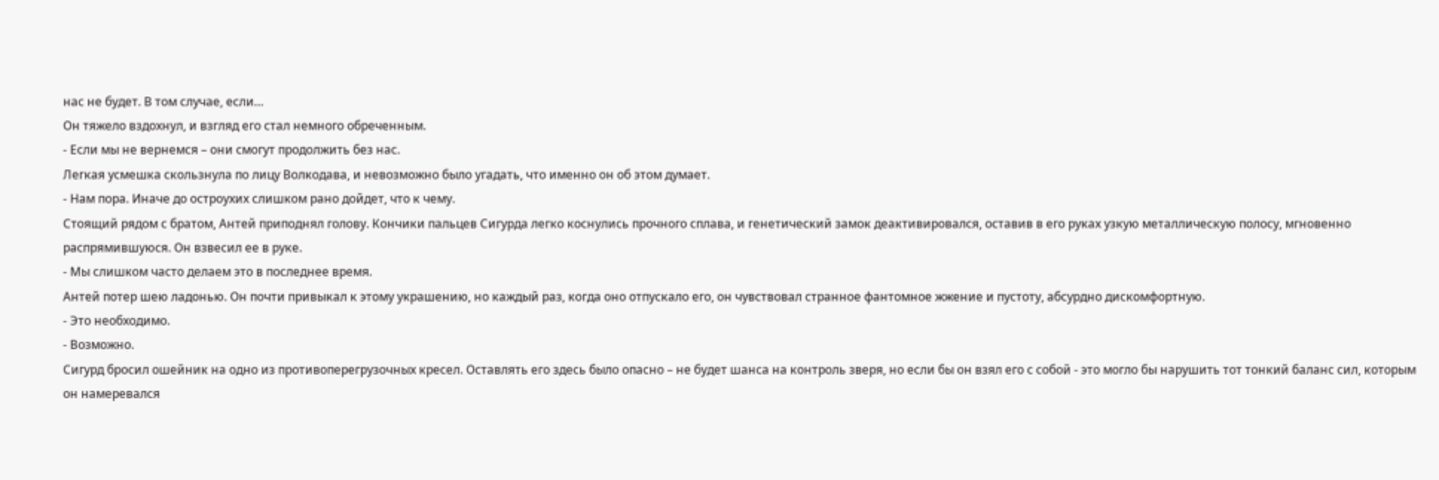нас не будет. В том случае, если…
Он тяжело вздохнул, и взгляд его стал немного обреченным.
- Если мы не вернемся – они смогут продолжить без нас.
Легкая усмешка скользнула по лицу Волкодава, и невозможно было угадать, что именно он об этом думает.
- Нам пора. Иначе до остроухих слишком рано дойдет, что к чему.
Стоящий рядом с братом, Антей приподнял голову. Кончики пальцев Сигурда легко коснулись прочного сплава, и генетический замок деактивировался, оставив в его руках узкую металлическую полосу, мгновенно распрямившуюся. Он взвесил ее в руке.
- Мы слишком часто делаем это в последнее время.
Антей потер шею ладонью. Он почти привыкал к этому украшению, но каждый раз, когда оно отпускало его, он чувствовал странное фантомное жжение и пустоту, абсурдно дискомфортную.
- Это необходимо.
- Возможно.
Сигурд бросил ошейник на одно из противоперегрузочных кресел. Оставлять его здесь было опасно – не будет шанса на контроль зверя, но если бы он взял его с собой - это могло бы нарушить тот тонкий баланс сил, которым он намеревался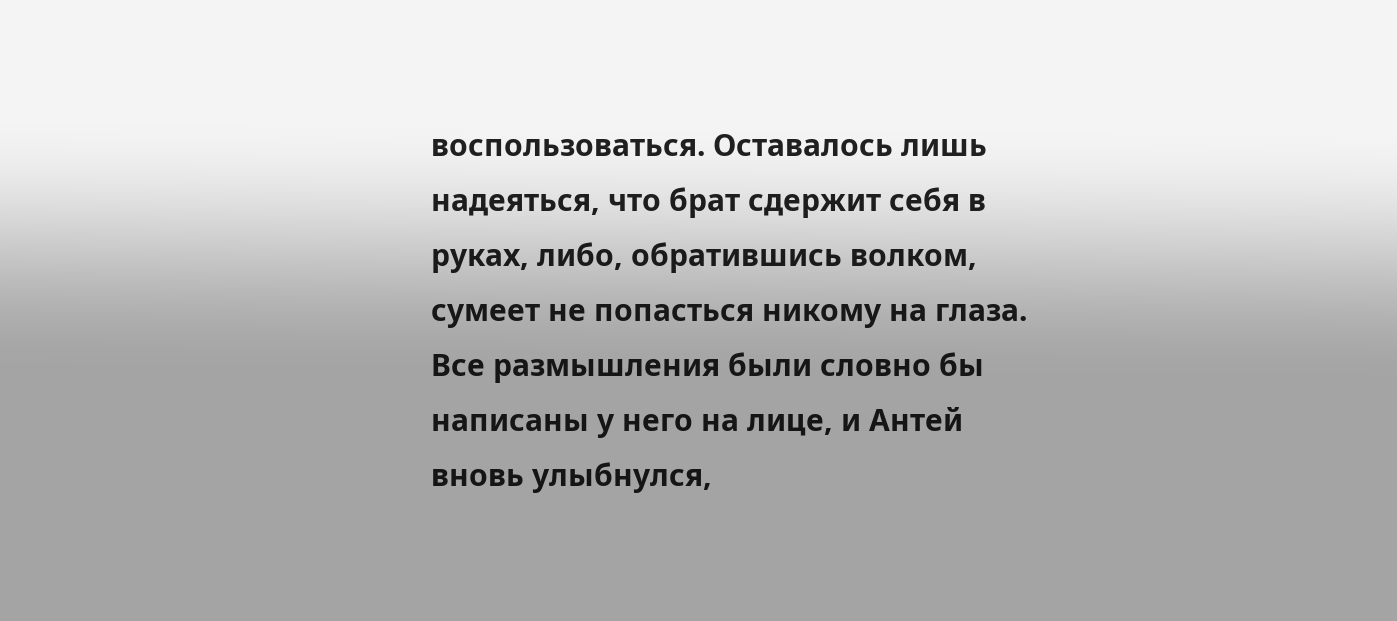воспользоваться. Оставалось лишь надеяться, что брат сдержит себя в руках, либо, обратившись волком, сумеет не попасться никому на глаза.
Все размышления были словно бы написаны у него на лице, и Антей вновь улыбнулся,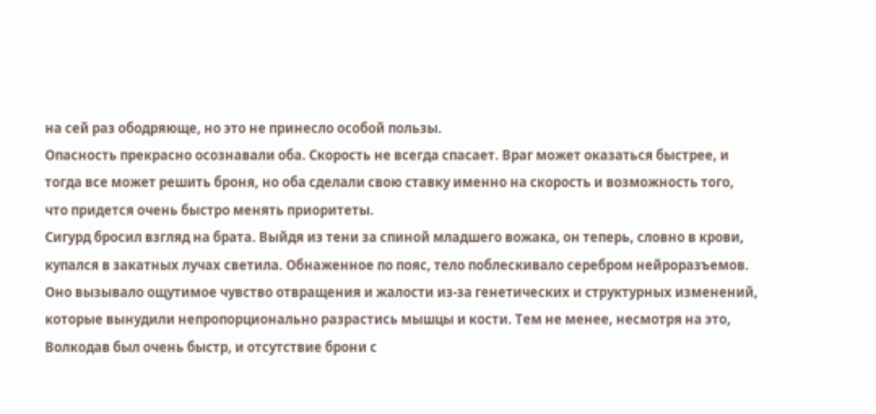на сей раз ободряюще, но это не принесло особой пользы.
Опасность прекрасно осознавали оба. Скорость не всегда спасает. Враг может оказаться быстрее, и тогда все может решить броня, но оба сделали свою ставку именно на скорость и возможность того, что придется очень быстро менять приоритеты.
Сигурд бросил взгляд на брата. Выйдя из тени за спиной младшего вожака, он теперь, словно в крови, купался в закатных лучах светила. Обнаженное по пояс, тело поблескивало серебром нейроразъемов. Оно вызывало ощутимое чувство отвращения и жалости из-за генетических и структурных изменений, которые вынудили непропорционально разрастись мышцы и кости. Тем не менее, несмотря на это, Волкодав был очень быстр, и отсутствие брони с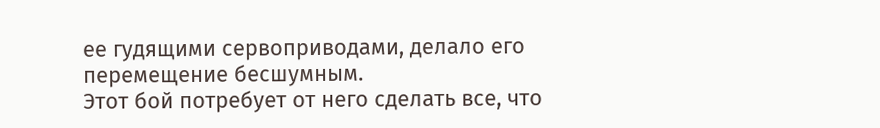ее гудящими сервоприводами, делало его перемещение бесшумным.
Этот бой потребует от него сделать все, что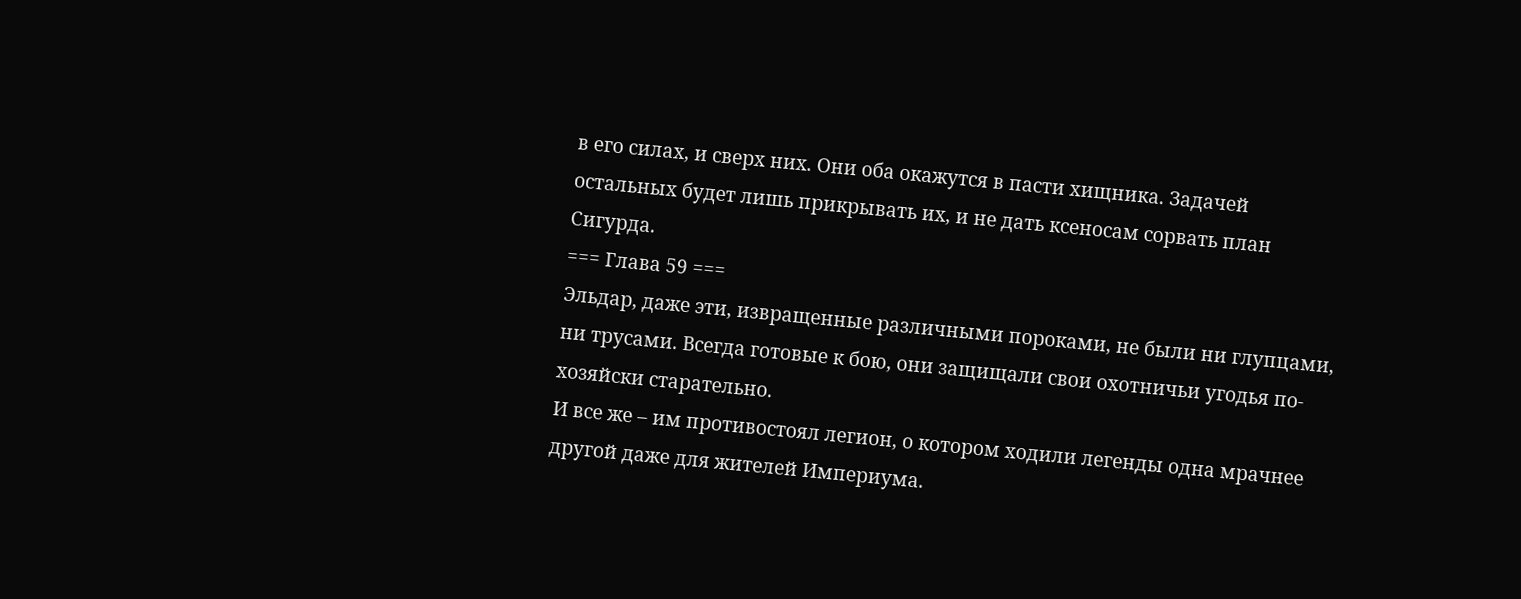в его силах, и сверх них. Они оба окажутся в пасти хищника. Задачей остальных будет лишь прикрывать их, и не дать ксеносам сорвать план Сигурда.
=== Глава 59 ===
Эльдар, даже эти, извращенные различными пороками, не были ни глупцами, ни трусами. Всегда готовые к бою, они защищали свои охотничьи угодья по-хозяйски старательно.
И все же – им противостоял легион, о котором ходили легенды одна мрачнее другой даже для жителей Империума.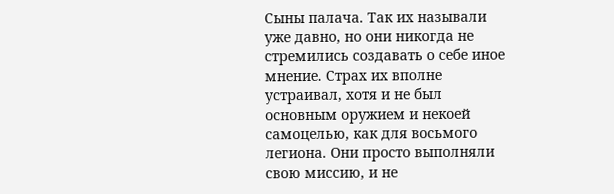Сыны палача. Так их называли уже давно, но они никогда не стремились создавать о себе иное мнение. Страх их вполне устраивал, хотя и не был основным оружием и некоей самоцелью, как для восьмого легиона. Они просто выполняли свою миссию, и не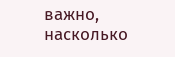важно, насколько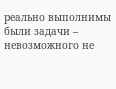реально выполнимы были задачи – невозможного не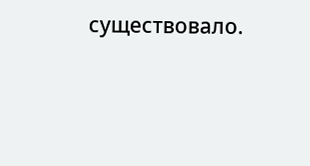существовало.